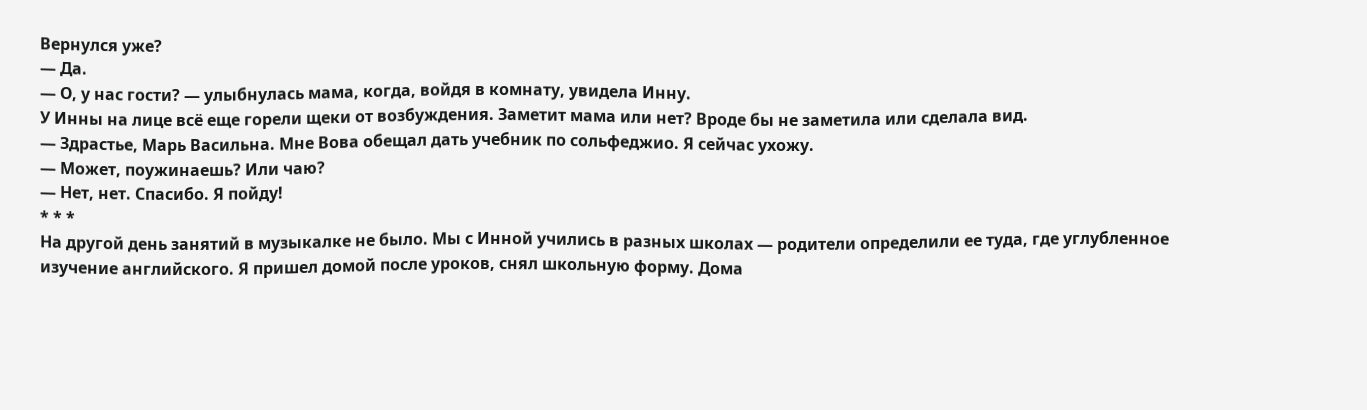Вернулся уже?
— Да.
— О, у нас гости? — улыбнулась мама, когда, войдя в комнату, увидела Инну.
У Инны на лице всё еще горели щеки от возбуждения. Заметит мама или нет? Вроде бы не заметила или сделала вид.
— Здрастье, Марь Васильна. Мне Вова обещал дать учебник по сольфеджио. Я сейчас ухожу.
— Может, поужинаешь? Или чаю?
— Нет, нет. Спасибо. Я пойду!
* * *
На другой день занятий в музыкалке не было. Мы с Инной учились в разных школах — родители определили ее туда, где углубленное изучение английского. Я пришел домой после уроков, снял школьную форму. Дома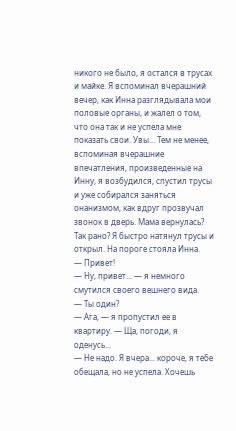никого не было, я остался в трусах и майке. Я вспоминал вчерашний вечер, как Инна разглядывала мои половые органы, и жалел о том, что она так и не успела мне показать свои. Увы... Тем не менее, вспоминая вчерашние впечатления, произведенные на Инну, я возбудился, спустил трусы и уже собирался заняться онанизмом, как вдруг прозвучал звонок в дверь. Мама вернулась? Так рано? Я быстро натянул трусы и открыл. На пороге стояла Инна.
— Привет!
— Ну, привет... — я немного смутился своего вешнего вида.
— Ты один?
— Ага, — я пропустил ее в квартиру. — Ща, погоди, я оденусь...
— Не надо. Я вчера... короче, я тебе обещала, но не успела. Хочешь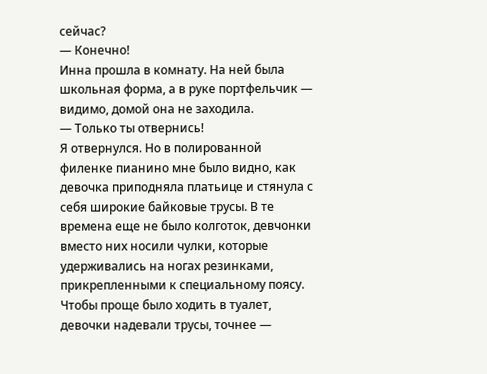сейчас?
— Конечно!
Инна прошла в комнату. На ней была школьная форма, а в руке портфельчик — видимо, домой она не заходила.
— Только ты отвернись!
Я отвернулся. Но в полированной филенке пианино мне было видно, как девочка приподняла платьице и стянула с себя широкие байковые трусы. В те времена еще не было колготок, девчонки вместо них носили чулки, которые удерживались на ногах резинками, прикрепленными к специальному поясу. Чтобы проще было ходить в туалет, девочки надевали трусы, точнее —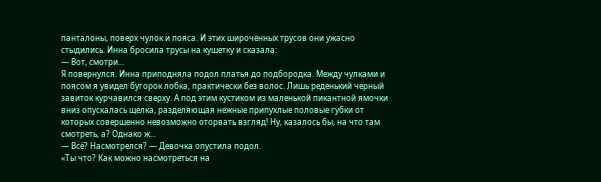панталоны, поверх чулок и пояса. И этих широченных трусов они ужасно стыдились. Инна бросила трусы на кушетку и сказала:
— Вот, смотри...
Я повернулся. Инна приподняла подол платья до подбородка. Между чулками и поясом я увидел бугорок лобка, практически без волос. Лишь реденький черный завиток курчавился сверху. А под этим кустиком из маленькой пикантной ямочки вниз опускалась щелка, разделяющая нежные припухлые половые губки от которых совершенно невозможно оторвать взгляд! Ну, казалось бы, на что там смотреть, а? Однако ж...
— Всё? Насмотрелся? — Девочка опустила подол.
«Ты что? Как можно насмотреться на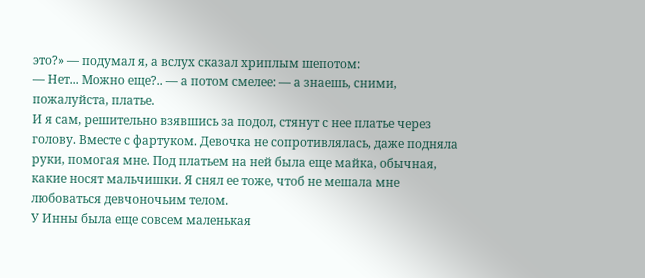это?» — подумал я, а вслух сказал хриплым шепотом:
— Нет... Можно еще?.. — а потом смелее: — а знаешь, сними, пожалуйста, платье.
И я сам, решительно взявшись за подол, стянут с нее платье через голову. Вместе с фартуком. Девочка не сопротивлялась, даже подняла руки, помогая мне. Под платьем на ней была еще майка, обычная, какие носят мальчишки. Я снял ее тоже, чтоб не мешала мне любоваться девчоночьим телом.
У Инны была еще совсем маленькая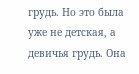грудь. Но это была уже не детская, а девичья грудь. Она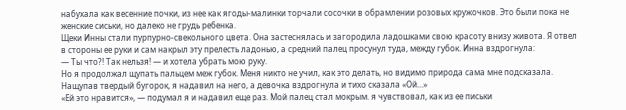набухала как весенние почки, из нее как ягоды-малинки торчали сосочки в обрамлении розовых кружочков. Это были пока не женские сиськи, но далеко не грудь ребенка.
Щеки Инны стали пурпурно-свекольного цвета. Она застеснялась и загородила ладошками свою красоту внизу живота. Я отвел в стороны ее руки и сам накрыл эту прелесть ладонью, а средний палец просунул туда, между губок. Инна вздрогнула:
— Ты что?! Так нельзя! — и хотела убрать мою руку.
Но я продолжал щупать пальцем меж губок. Меня никто не учил, как это делать, но видимо природа сама мне подсказала. Нащупав твердый бугорок, я надавил на него, а девочка вздрогнула и тихо сказала «Ой...»
«Ей это нравится», — подумал я и надавил еще раз. Мой палец стал мокрым. я чувствовал, как из ее письки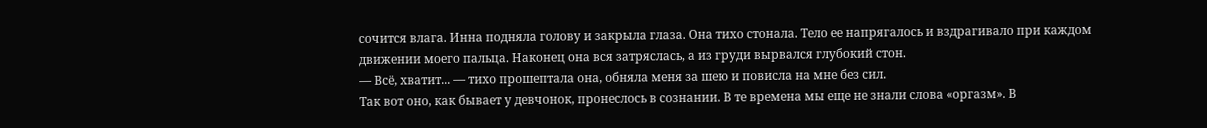сочится влага. Инна подняла голову и закрыла глаза. Она тихо стонала. Тело ее напрягалось и вздрагивало при каждом движении моего пальца. Наконец она вся затряслась, а из груди вырвался глубокий стон.
— Всё, хватит... — тихо прошептала она, обняла меня за шею и повисла на мне без сил.
Так вот оно, как бывает у девчонок, пронеслось в сознании. В те времена мы еще не знали слова «оргазм». В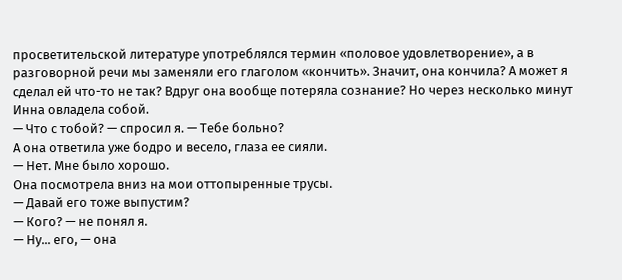просветительской литературе употреблялся термин «половое удовлетворение», а в разговорной речи мы заменяли его глаголом «кончить». Значит, она кончила? А может я сделал ей что-то не так? Вдруг она вообще потеряла сознание? Но через несколько минут Инна овладела собой.
— Что с тобой? — спросил я. — Тебе больно?
А она ответила уже бодро и весело, глаза ее сияли.
— Нет. Мне было хорошо.
Она посмотрела вниз на мои оттопыренные трусы.
— Давай его тоже выпустим?
— Кого? — не понял я.
— Ну... его, — она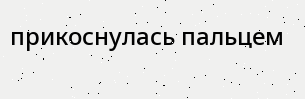прикоснулась пальцем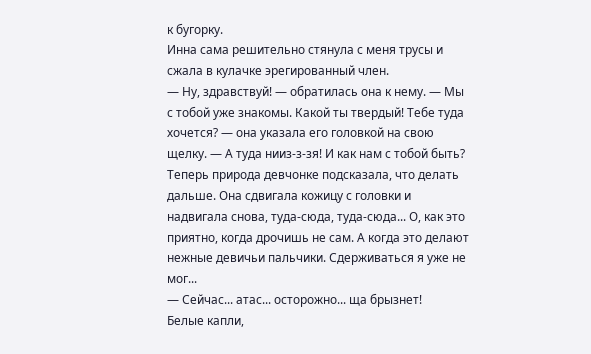к бугорку.
Инна сама решительно стянула с меня трусы и сжала в кулачке эрегированный член.
— Ну, здравствуй! — обратилась она к нему. — Мы с тобой уже знакомы. Какой ты твердый! Тебе туда хочется? — она указала его головкой на свою щелку. — А туда нииз-з-зя! И как нам с тобой быть?
Теперь природа девчонке подсказала, что делать дальше. Она сдвигала кожицу с головки и надвигала снова, туда-сюда, туда-сюда... О, как это приятно, когда дрочишь не сам. А когда это делают нежные девичьи пальчики. Сдерживаться я уже не мог...
— Сейчас... атас... осторожно... ща брызнет!
Белые капли,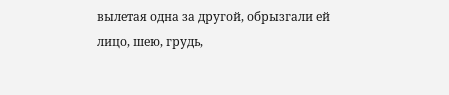вылетая одна за другой, обрызгали ей лицо, шею, грудь,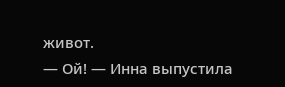живот.
— Ой! — Инна выпустила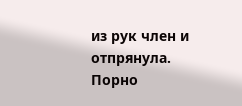из рук член и отпрянула.
Порно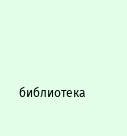библиотека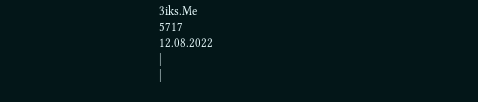3iks.Me
5717
12.08.2022
|
|